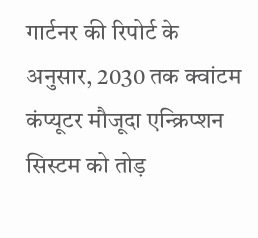गार्टनर की रिपोर्ट के अनुसार, 2030 तक क्वांटम कंप्यूटर मौजूदा एन्क्रिप्शन सिस्टम को तोड़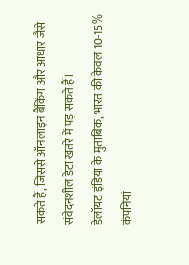सकते हैं, जिससे ऑनलाइन बैंकिंग और आधार जैसे संवेदनशील डेटा खतरे में पड़ सकते हैं।
डेलॉयट इंडिया के मुताबिक, भारत की केवल 10-15% कंपनियां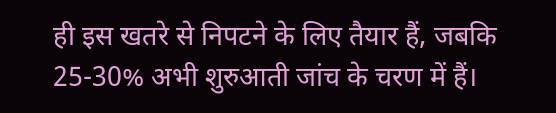ही इस खतरे से निपटने के लिए तैयार हैं, जबकि 25-30% अभी शुरुआती जांच के चरण में हैं।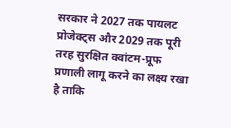सरकार ने 2027 तक पायलट प्रोजेक्ट्स और 2029 तक पूरी तरह सुरक्षित क्वांटम-प्रूफ प्रणाली लागू करने का लक्ष्य रखा है ताकि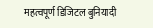महत्वपूर्ण डिजिटल बुनियादी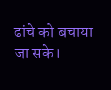ढांचे को बचाया जा सके।